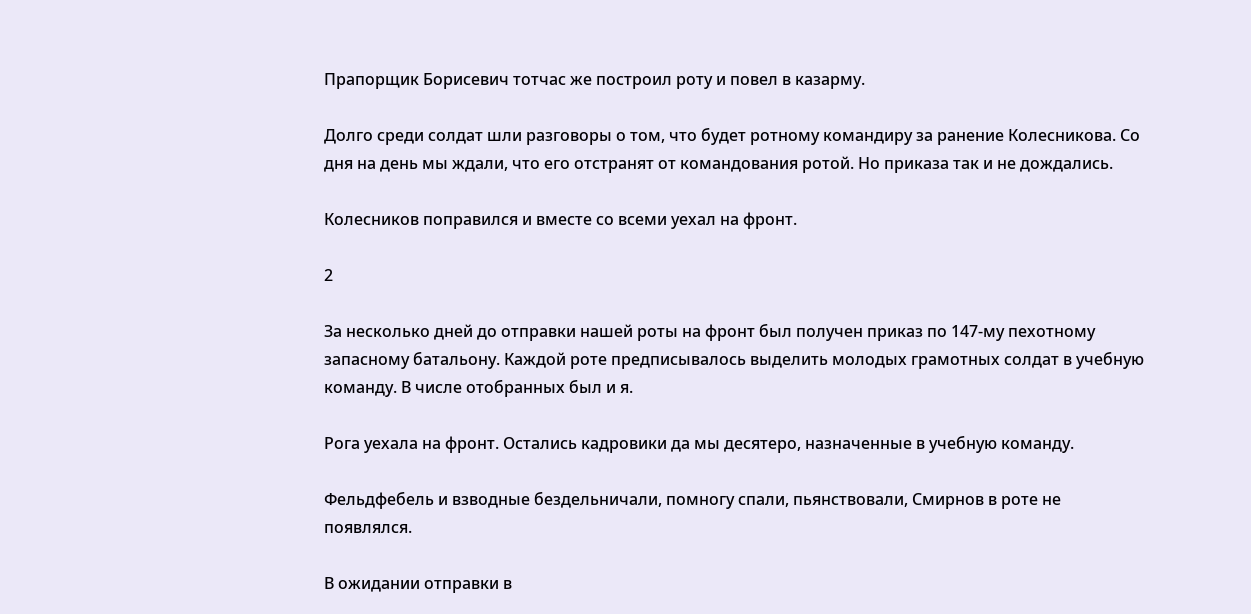Прапорщик Борисевич тотчас же построил роту и повел в казарму.

Долго среди солдат шли разговоры о том, что будет ротному командиру за ранение Колесникова. Со дня на день мы ждали, что его отстранят от командования ротой. Но приказа так и не дождались.

Колесников поправился и вместе со всеми уехал на фронт.

2

За несколько дней до отправки нашей роты на фронт был получен приказ по 147-му пехотному запасному батальону. Каждой роте предписывалось выделить молодых грамотных солдат в учебную команду. В числе отобранных был и я.

Рога уехала на фронт. Остались кадровики да мы десятеро, назначенные в учебную команду.

Фельдфебель и взводные бездельничали, помногу спали, пьянствовали, Смирнов в роте не появлялся.

В ожидании отправки в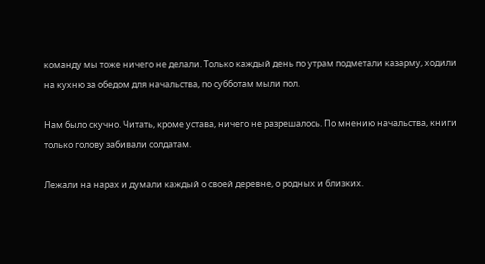команду мы тоже ничего не делали. Только каждый день по утрам подметали казарму, ходили на кухню за обедом для начальства, по субботам мыли пол.

Нам было скучно. Читать, кроме устава, ничего не разрешалось. По мнению начальства, книги только голову забивали солдатам.

Лежали на нарах и думали каждый о своей деревне, о родных и близких.